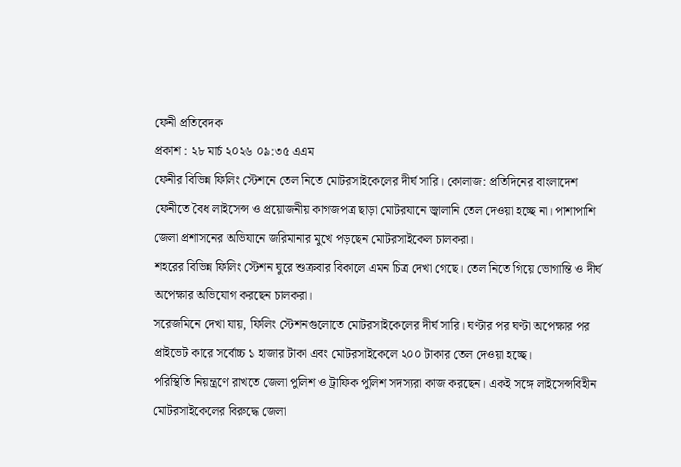ফেনী প্রতিবেদক
প্রকাশ : ২৮ মার্চ ২০২৬ ০৯:৩৫ এএম
ফেনীর বিভিন্ন ফিলিং স্টেশনে তেল নিতে মোটরসাইকেলের দীর্ঘ সারি। কোলাজ: প্রতিদিনের বাংলাদেশ
ফেনীতে বৈধ লাইসেন্স ও প্রয়োজনীয় কাগজপত্র ছাড়া মোটরযানে জ্বালানি তেল দেওয়া হচ্ছে না। পাশাপাশি জেলা প্রশাসনের অভিযানে জরিমানার মুখে পড়ছেন মোটরসাইকেল চালকরা।
শহরের বিভিন্ন ফিলিং স্টেশন ঘুরে শুক্রবার বিকালে এমন চিত্র দেখা গেছে। তেল নিতে গিয়ে ভোগান্তি ও দীর্ঘ অপেক্ষার অভিযোগ করছেন চালকরা।
সরেজমিনে দেখা যায়, ফিলিং স্টেশনগুলোতে মোটরসাইকেলের দীর্ঘ সারি। ঘণ্টার পর ঘণ্টা অপেক্ষার পর প্রাইভেট কারে সর্বোচ্চ ১ হাজার টাকা এবং মোটরসাইকেলে ২০০ টাকার তেল দেওয়া হচ্ছে।
পরিস্থিতি নিয়ন্ত্রণে রাখতে জেলা পুলিশ ও ট্রাফিক পুলিশ সদস্যরা কাজ করছেন। একই সঙ্গে লাইসেন্সবিহীন মোটরসাইকেলের বিরুদ্ধে জেলা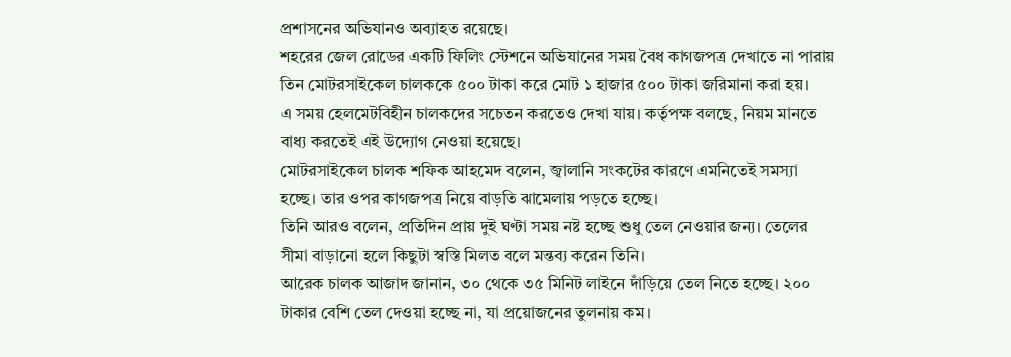প্রশাসনের অভিযানও অব্যাহত রয়েছে।
শহরের জেল রোডের একটি ফিলিং স্টেশনে অভিযানের সময় বৈধ কাগজপত্র দেখাতে না পারায় তিন মোটরসাইকেল চালককে ৫০০ টাকা করে মোট ১ হাজার ৫০০ টাকা জরিমানা করা হয়।
এ সময় হেলমেটবিহীন চালকদের সচেতন করতেও দেখা যায়। কর্তৃপক্ষ বলছে, নিয়ম মানতে বাধ্য করতেই এই উদ্যোগ নেওয়া হয়েছে।
মোটরসাইকেল চালক শফিক আহমেদ বলেন, জ্বালানি সংকটের কারণে এমনিতেই সমস্যা হচ্ছে। তার ওপর কাগজপত্র নিয়ে বাড়তি ঝামেলায় পড়তে হচ্ছে।
তিনি আরও বলেন, প্রতিদিন প্রায় দুই ঘণ্টা সময় নষ্ট হচ্ছে শুধু তেল নেওয়ার জন্য। তেলের সীমা বাড়ানো হলে কিছুটা স্বস্তি মিলত বলে মন্তব্য করেন তিনি।
আরেক চালক আজাদ জানান, ৩০ থেকে ৩৫ মিনিট লাইনে দাঁড়িয়ে তেল নিতে হচ্ছে। ২০০ টাকার বেশি তেল দেওয়া হচ্ছে না, যা প্রয়োজনের তুলনায় কম।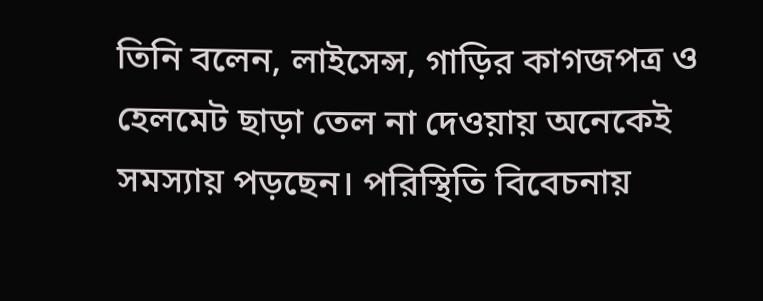তিনি বলেন, লাইসেন্স, গাড়ির কাগজপত্র ও হেলমেট ছাড়া তেল না দেওয়ায় অনেকেই সমস্যায় পড়ছেন। পরিস্থিতি বিবেচনায়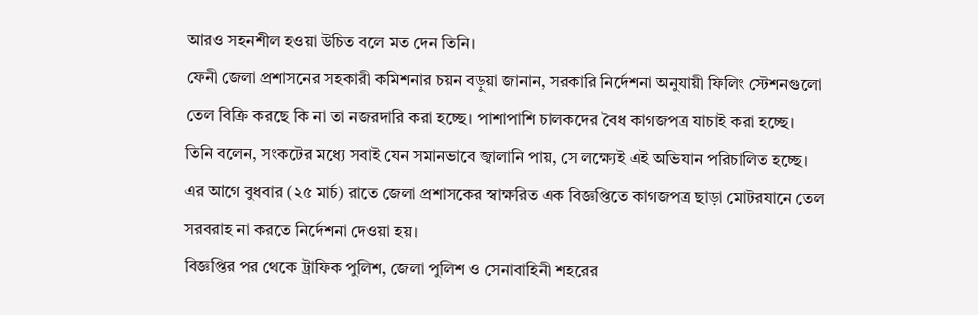আরও সহনশীল হওয়া উচিত বলে মত দেন তিনি।
ফেনী জেলা প্রশাসনের সহকারী কমিশনার চয়ন বড়ুয়া জানান, সরকারি নির্দেশনা অনুযায়ী ফিলিং স্টেশনগুলো তেল বিক্রি করছে কি না তা নজরদারি করা হচ্ছে। পাশাপাশি চালকদের বৈধ কাগজপত্র যাচাই করা হচ্ছে।
তিনি বলেন, সংকটের মধ্যে সবাই যেন সমানভাবে জ্বালানি পায়, সে লক্ষ্যেই এই অভিযান পরিচালিত হচ্ছে।
এর আগে বুধবার (২৫ মার্চ) রাতে জেলা প্রশাসকের স্বাক্ষরিত এক বিজ্ঞপ্তিতে কাগজপত্র ছাড়া মোটরযানে তেল সরবরাহ না করতে নির্দেশনা দেওয়া হয়।
বিজ্ঞপ্তির পর থেকে ট্রাফিক পুলিশ, জেলা পুলিশ ও সেনাবাহিনী শহরের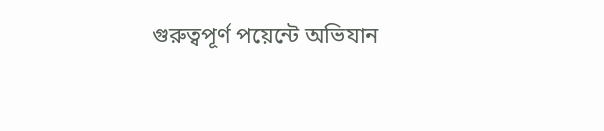গুরুত্বপূর্ণ পয়েন্টে অভিযান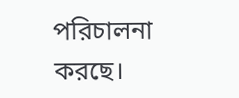পরিচালনা করছে।